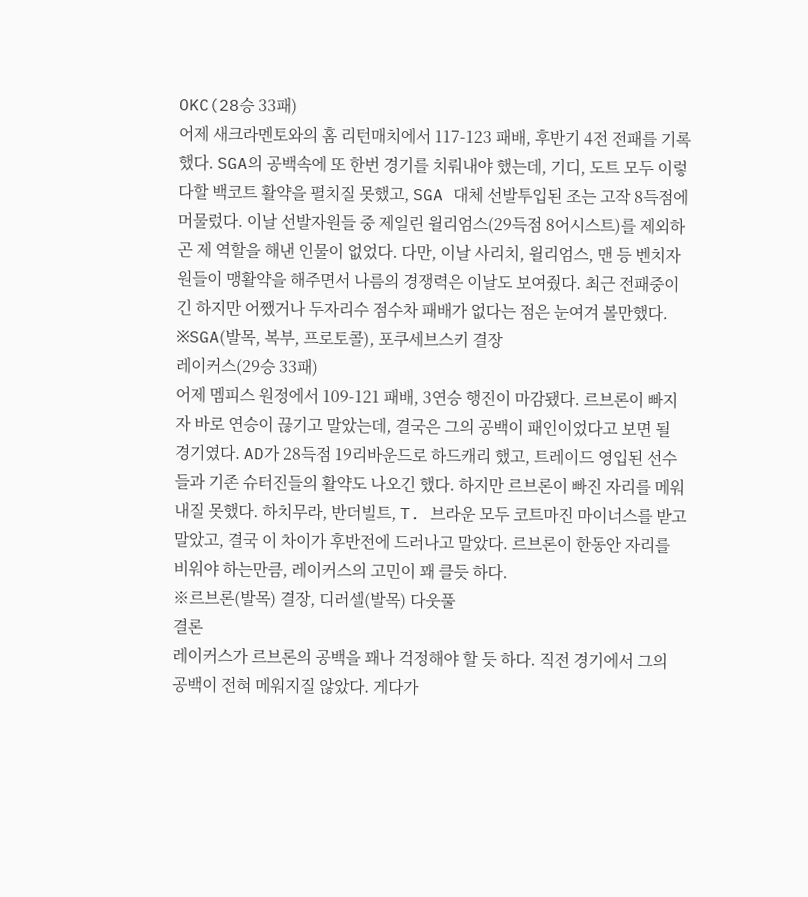OKC(28승 33패)
어제 새크라멘토와의 홈 리턴매치에서 117-123 패배, 후반기 4전 전패를 기록했다. SGA의 공백속에 또 한번 경기를 치뤄내야 했는데, 기디, 도트 모두 이렇다할 백코트 활약을 펼치질 못했고, SGA 대체 선발투입된 조는 고작 8득점에 머물렀다. 이날 선발자원들 중 제일린 윌리엄스(29득점 8어시스트)를 제외하곤 제 역할을 해낸 인물이 없었다. 다만, 이날 사리치, 윌리엄스, 맨 등 벤치자원들이 맹활약을 해주면서 나름의 경쟁력은 이날도 보여줬다. 최근 전패중이긴 하지만 어쨌거나 두자리수 점수차 패배가 없다는 점은 눈여겨 볼만했다.
※SGA(발목, 복부, 프로토콜), 포쿠세브스키 결장
레이커스(29승 33패)
어제 멤피스 원정에서 109-121 패배, 3연승 행진이 마감됐다. 르브론이 빠지자 바로 연승이 끊기고 말았는데, 결국은 그의 공백이 패인이었다고 보면 될 경기였다. AD가 28득점 19리바운드로 하드캐리 했고, 트레이드 영입된 선수들과 기존 슈터진들의 활약도 나오긴 했다. 하지만 르브론이 빠진 자리를 메워내질 못했다. 하치무라, 반더빌트, T. 브라운 모두 코트마진 마이너스를 받고 말았고, 결국 이 차이가 후반전에 드러나고 말았다. 르브론이 한동안 자리를 비워야 하는만큼, 레이커스의 고민이 꽤 클듯 하다.
※르브론(발목) 결장, 디러셀(발목) 다웃풀
결론
레이커스가 르브론의 공백을 꽤나 걱정해야 할 듯 하다. 직전 경기에서 그의 공백이 전혀 메워지질 않았다. 게다가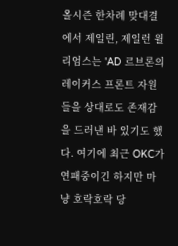올시즌 한차례 맞대결에서 제일린, 제일런 윌리엄스는 'AD 르브론의 레이커스 프론트 자원들을 상대로도 존재감을 드러낸 바 있기도 했다. 여기에 최근 OKC가 연패중이긴 하지만 마냥 호락호락 당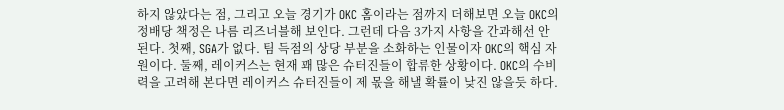하지 않았다는 점, 그리고 오늘 경기가 OKC 홈이라는 점까지 더해보면 오늘 OKC의 정배당 책정은 나름 리즈너블해 보인다. 그런데 다음 3가지 사항을 간과해선 안된다. 첫째, SGA가 없다. 팀 득점의 상당 부분을 소화하는 인물이자 OKC의 핵심 자원이다. 둘째, 레이커스는 현재 꽤 많은 슈터진들이 합류한 상황이다. OKC의 수비력을 고려해 본다면 레이커스 슈터진들이 제 몫을 해낼 확률이 낮진 않을듯 하다.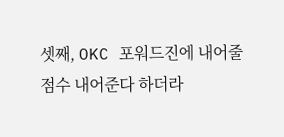셋째, OKC 포워드진에 내어줄 점수 내어준다 하더라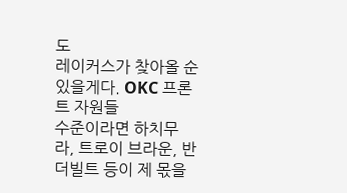도
레이커스가 찾아올 순 있을게다. OKC 프론트 자원들
수준이라면 하치무라, 트로이 브라운, 반더빌트 등이 제 몫을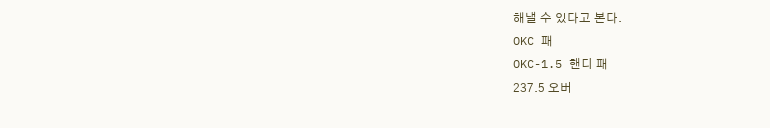해낼 수 있다고 본다.
OKC 패
OKC-1.5 핸디 패
237.5 오버